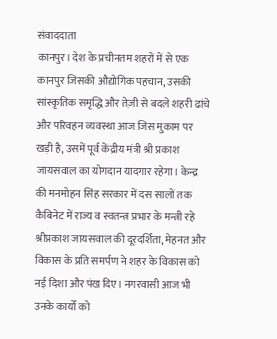संवाददाता
कानपुर। देश के प्रचीनतम शहरों में से एक कानपुर जिसकी औद्योगिक पहचान, उसकी सांस्कृतिक समृद्धि और तेज़ी से बदले शहरी ढांचे और परिवहन व्यवस्था आज जिस मुकाम पर खड़ी है, उसमें पूर्व केंद्रीय मंत्री श्री प्रकाश जायसवाल का योगदान यादगार रहेगा। केन्द्र की मनमोहन सिंह सरकार में दस सालों तक कैबिनेट में राज्य व स्वतन्त्र प्रभार के मन्त्री रहे श्रीप्रकाश जायसवाल की दूरदर्शिता, मेहनत और विकास के प्रति समर्पण ने शहर के विकास को नई दिशा और पंख दिए। नगरवासी आज भी उनके कार्यों को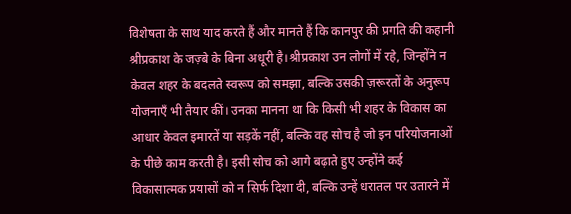विशेषता के साथ याद करते हैं और मानते हैं कि कानपुर की प्रगति की कहानी श्रीप्रकाश के जज़्बे के बिना अधूरी है।श्रीप्रकाश उन लोगों में रहे, जिन्होंने न केवल शहर के बदलते स्वरूप को समझा, बल्कि उसकी ज़रूरतों के अनुरूप योजनाएँ भी तैयार कीं। उनका मानना था कि किसी भी शहर के विकास का आधार केवल इमारतें या सड़कें नहीं, बल्कि वह सोच है जो इन परियोजनाओं के पीछे काम करती है। इसी सोच को आगे बढ़ाते हुए उन्होंने कई विकासात्मक प्रयासों को न सिर्फ दिशा दी, बल्कि उन्हें धरातल पर उतारने में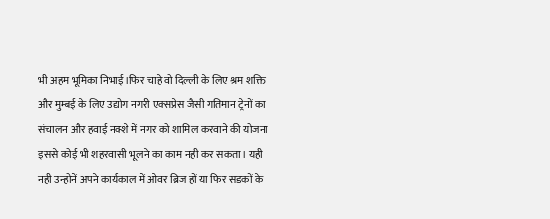भी अहम भूमिका निभाई।फिर चाहे वो दिल्ली के लिए श्रम शक्ति और मुम्बई के लिए उद्योग नगरी एक्सप्रेस जैसी गतिमान ट्रेनों का संचालन और हवाई नक्शे में नगर को शामिल करवाने की योजना इससे कोई भी शहरवासी भूलने का काम नही कर सकता। यही नही उन्होनें अपने कार्यकाल में ओवर ब्रिज हों या फिर सडकों के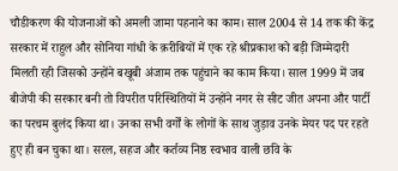चौडीकरण की योजनाओं को अमली जामा पहनाने का काम। साल 2004 से 14 तक की केंद्र सरकार में राहुल और सोनिया गांधी के क़रीबियों में एक रहे श्रीप्रकाश को बड़ी जिम्मेदारी मिलती रही जिसको उन्होंने बखूबी अंजाम तक पहुंचाने का काम किया। साल 1999 में जब बीजेपी की सरकार बनी तो विपरीत परिस्थितियों में उन्होंने नगर से सीट जीत अपना और पार्टी का परचम बुलंद किया था। उनका सभी वर्गों के लोगों के साथ जुड़ाव उनके मेयर पद पर रहते हुए ही बन चुका था। सरल, सहज और कर्तव्य निष्ठ स्वभाव वाली छवि के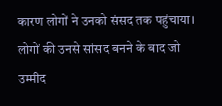कारण लोगों ने उनको संसद तक पहुंचाया। लोगों की उनसे सांसद बनने के बाद जो उम्मीद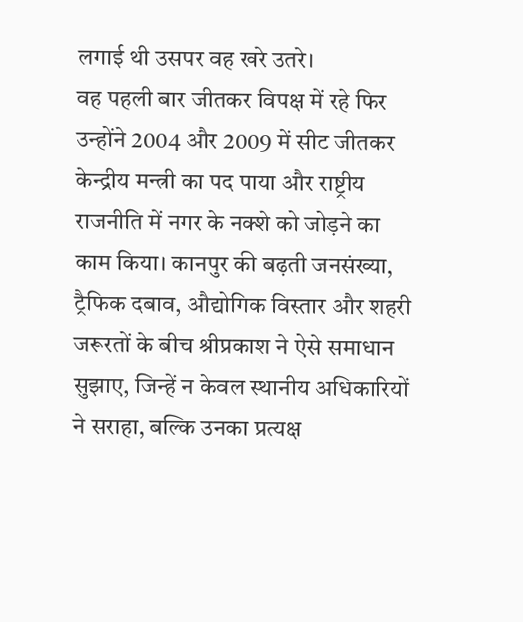लगाई थी उसपर वह खरे उतरे।
वह पहली बार जीतकर विपक्ष में रहे फिर उन्होंने 2004 और 2009 में सीट जीतकर केन्द्रीय मन्त्री का पद पाया और राष्ट्रीय राजनीति में नगर के नक्शे को जोड़ने का काम किया। कानपुर की बढ़ती जनसंख्या, ट्रैफिक दबाव, औद्योगिक विस्तार और शहरी जरूरतों के बीच श्रीप्रकाश ने ऐसे समाधान सुझाए, जिन्हें न केवल स्थानीय अधिकारियों ने सराहा, बल्कि उनका प्रत्यक्ष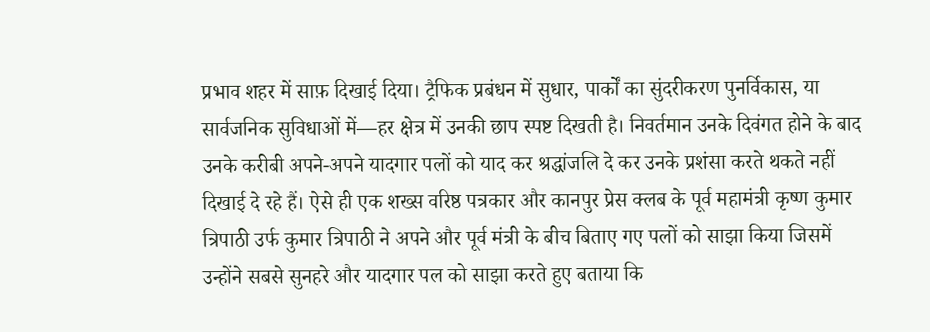प्रभाव शहर में साफ़ दिखाई दिया। ट्रैफिक प्रबंधन में सुधार, पार्कों का सुंदरीकरण पुनर्विकास, या सार्वजनिक सुविधाओं में—हर क्षेत्र में उनकी छाप स्पष्ट दिखती है। निवर्तमान उनके दिवंगत होने के बाद उनके करीबी अपने-अपने यादगार पलों को याद कर श्रद्धांजलि दे कर उनके प्रशंसा करते थकते नहीं दिखाई दे रहे हैं। ऐसे ही एक शख्स वरिष्ठ पत्रकार और कानपुर प्रेस क्लब के पूर्व महामंत्री कृष्ण कुमार त्रिपाठी उर्फ कुमार त्रिपाठी ने अपने और पूर्व मंत्री के बीच बिताए गए पलों को साझा किया जिसमें उन्होंने सबसे सुनहरे और यादगार पल को साझा करते हुए बताया कि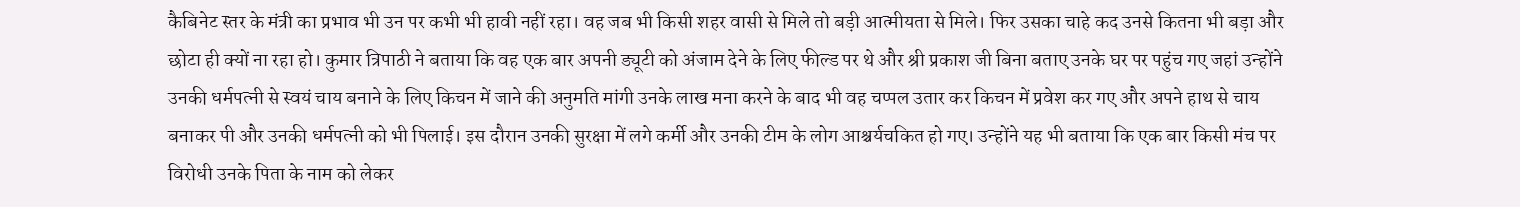कैबिनेट स्तर के मंत्री का प्रभाव भी उन पर कभी भी हावी नहीं रहा। वह जब भी किसी शहर वासी से मिले तो बड़ी आत्मीयता से मिले। फिर उसका चाहे कद उनसे कितना भी बड़ा और छोटा ही क्यों ना रहा हो। कुमार त्रिपाठी ने बताया कि वह एक बार अपनी ड्यूटी को अंजाम देने के लिए फील्ड पर थे और श्री प्रकाश जी बिना बताए उनके घर पर पहुंच गए जहां उन्होंने उनकी धर्मपत्नी से स्वयं चाय बनाने के लिए किचन में जाने की अनुमति मांगी उनके लाख मना करने के बाद भी वह चप्पल उतार कर किचन में प्रवेश कर गए और अपने हाथ से चाय बनाकर पी और उनकी धर्मपत्नी को भी पिलाई। इस दौरान उनकी सुरक्षा में लगे कर्मी और उनकी टीम के लोग आश्चर्यचकित हो गए। उन्होंने यह भी बताया कि एक बार किसी मंच पर विरोधी उनके पिता के नाम को लेकर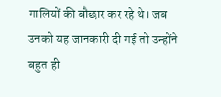गालियों की बौछार कर रहे थे। जब उनको यह जानकारी दी गई तो उन्होंने बहुत ही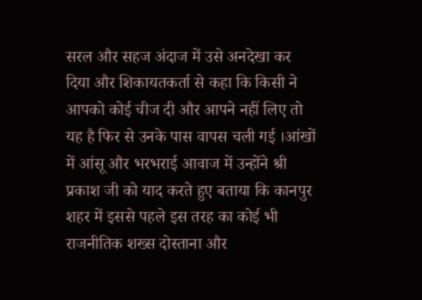सरल और सहज अंदाज में उसे अनदेखा कर दिया और शिकायतकर्ता से कहा कि किसी ने आपको कोई चीज दी और आपने नहीं लिए तो यह है फिर से उनके पास वापस चली गई ।आंखों में आंसू और भरभराई आवाज में उन्होंने श्री प्रकाश जी को याद करते हुए बताया कि कानपुर शहर में इससे पहले इस तरह का कोई भी राजनीतिक शख्स दोस्ताना और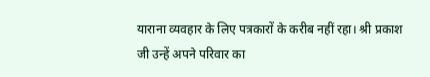याराना व्यवहार के लिए पत्रकारों के करीब नहीं रहा। श्री प्रकाश जी उन्हें अपने परिवार का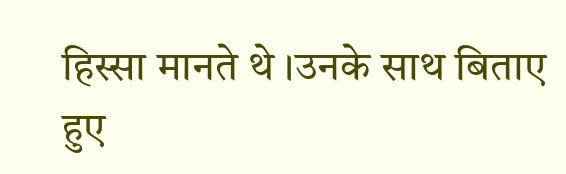हिस्सा मानते थे ।उनके साथ बिताए हुए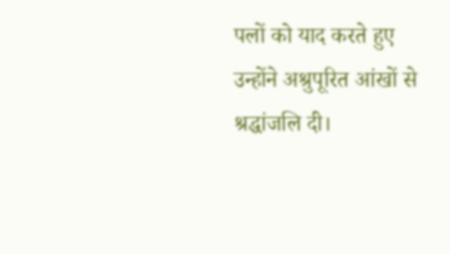पलों को याद करते हुए उन्होंने अश्रुपूरित आंखों से श्रद्धांजलि दी।